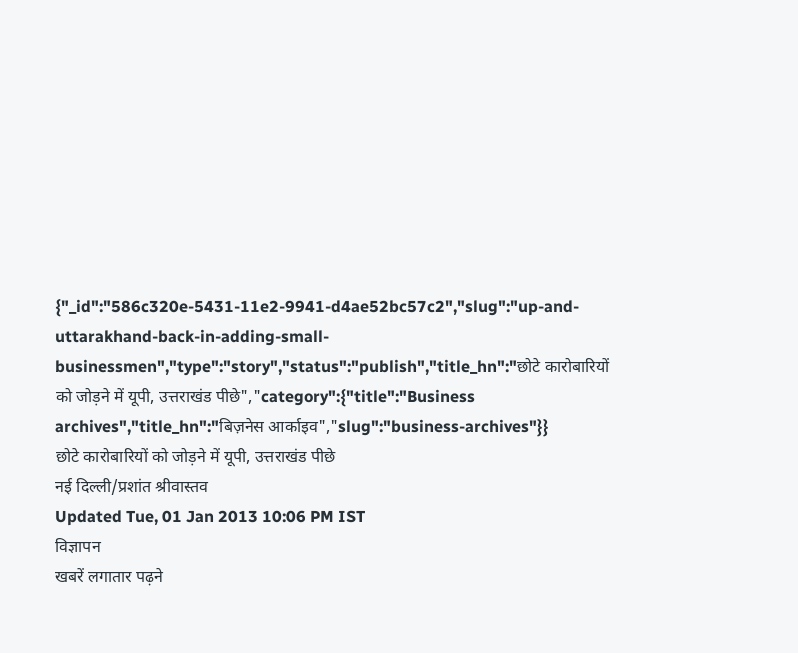{"_id":"586c320e-5431-11e2-9941-d4ae52bc57c2","slug":"up-and-uttarakhand-back-in-adding-small-businessmen","type":"story","status":"publish","title_hn":"छोटे कारोबारियों को जोड़ने में यूपी, उत्तराखंड पीछे","category":{"title":"Business archives","title_hn":"बिज़नेस आर्काइव","slug":"business-archives"}}
छोटे कारोबारियों को जोड़ने में यूपी, उत्तराखंड पीछे
नई दिल्ली/प्रशांत श्रीवास्तव
Updated Tue, 01 Jan 2013 10:06 PM IST
विज्ञापन
खबरें लगातार पढ़ने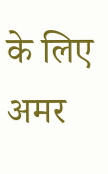के लिए अमर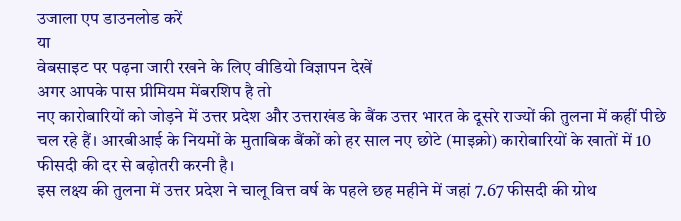उजाला एप डाउनलोड करें
या
वेबसाइट पर पढ़ना जारी रखने के लिए वीडियो विज्ञापन देखें
अगर आपके पास प्रीमियम मेंबरशिप है तो
नए कारोबारियों को जोड़ने में उत्तर प्रदेश और उत्तराखंड के बैंक उत्तर भारत के दूसरे राज्यों की तुलना में कहीं पीछे चल रहे हैं। आरबीआई के नियमों के मुताबिक बैंकों को हर साल नए छोटे (माइक्रो) कारोबारियों के खातों में 10 फीसदी की दर से बढ़ोतरी करनी है।
इस लक्ष्य की तुलना में उत्तर प्रदेश ने चालू वित्त वर्ष के पहले छह महीने में जहां 7.67 फीसदी की ग्रोथ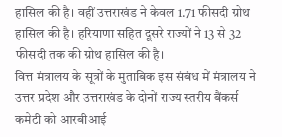हासिल की है। वहीं उत्तराखंड ने केवल 1.71 फीसदी ग्रोथ हासिल की है। हरियाणा सहित दूसरे राज्यों ने 13 से 32 फीसदी तक की ग्रोथ हासिल की है।
वित्त मंत्रालय के सूत्रों के मुताबिक इस संबंध में मंत्रालय ने उत्तर प्रदेश और उत्तराखंड के दोनों राज्य स्तरीय बैंकर्स कमेटी को आरबीआई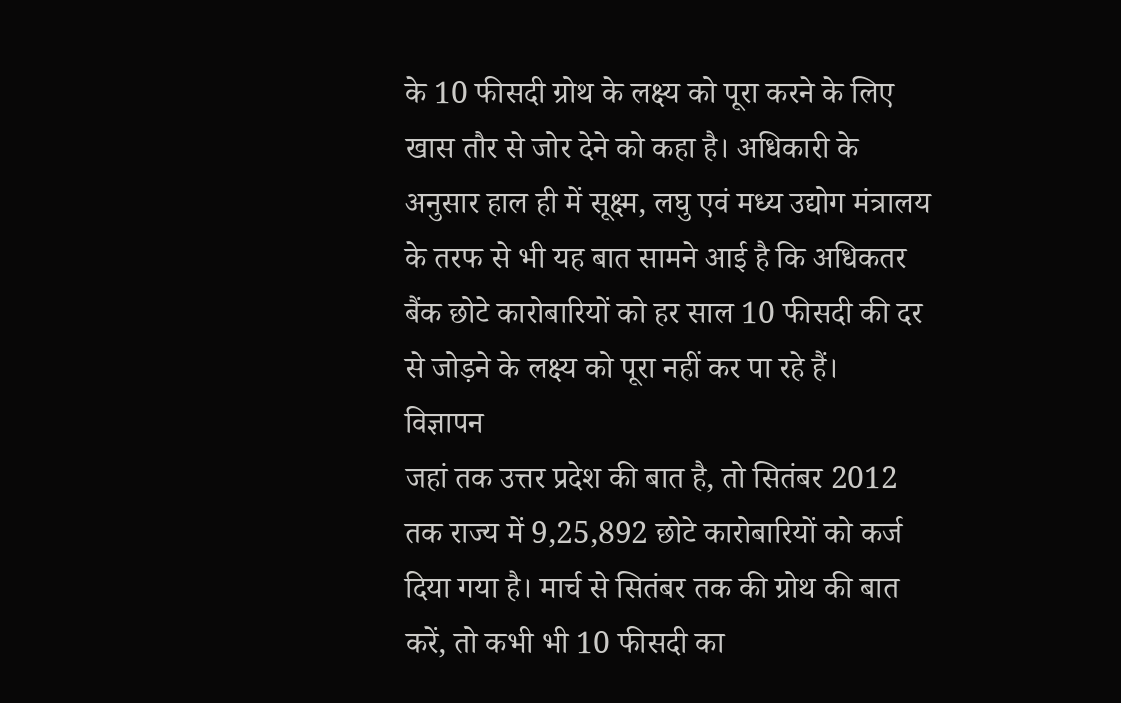के 10 फीसदी ग्रोथ के लक्ष्य को पूरा करने के लिए खास तौर से जोर देने को कहा है। अधिकारी के अनुसार हाल ही में सूक्ष्म, लघु एवं मध्य उद्योग मंत्रालय के तरफ से भी यह बात सामने आई है कि अधिकतर बैंक छोटे कारोबारियों को हर साल 10 फीसदी की दर से जोड़ने के लक्ष्य को पूरा नहीं कर पा रहे हैं।
विज्ञापन
जहां तक उत्तर प्रदेश की बात है, तो सितंबर 2012 तक राज्य में 9,25,892 छोटे कारोबारियों को कर्ज दिया गया है। मार्च से सितंबर तक की ग्रोथ की बात करें, तो कभी भी 10 फीसदी का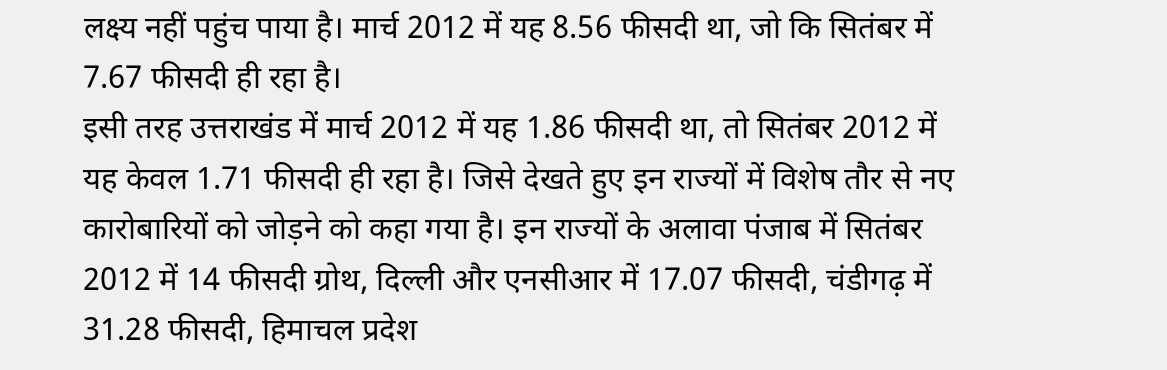लक्ष्य नहीं पहुंच पाया है। मार्च 2012 में यह 8.56 फीसदी था, जो कि सितंबर में 7.67 फीसदी ही रहा है।
इसी तरह उत्तराखंड में मार्च 2012 में यह 1.86 फीसदी था, तो सितंबर 2012 में यह केवल 1.71 फीसदी ही रहा है। जिसे देखते हुए इन राज्यों में विशेष तौर से नए कारोबारियों को जोड़ने को कहा गया है। इन राज्यों के अलावा पंजाब में सितंबर 2012 में 14 फीसदी ग्रोथ, दिल्ली और एनसीआर में 17.07 फीसदी, चंडीगढ़ में 31.28 फीसदी, हिमाचल प्रदेश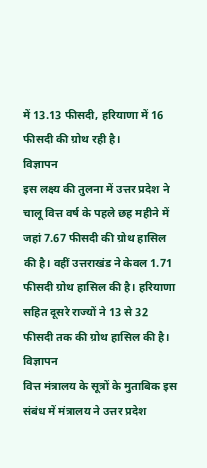में 13.13 फीसदी, हरियाणा में 16 फीसदी की ग्रोथ रही है।
विज्ञापन
इस लक्ष्य की तुलना में उत्तर प्रदेश ने चालू वित्त वर्ष के पहले छह महीने में जहां 7.67 फीसदी की ग्रोथ हासिल की है। वहीं उत्तराखंड ने केवल 1.71 फीसदी ग्रोथ हासिल की है। हरियाणा सहित दूसरे राज्यों ने 13 से 32 फीसदी तक की ग्रोथ हासिल की है।
विज्ञापन
वित्त मंत्रालय के सूत्रों के मुताबिक इस संबंध में मंत्रालय ने उत्तर प्रदेश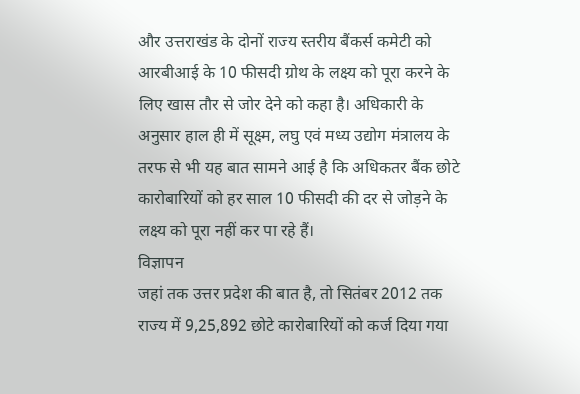और उत्तराखंड के दोनों राज्य स्तरीय बैंकर्स कमेटी को आरबीआई के 10 फीसदी ग्रोथ के लक्ष्य को पूरा करने के लिए खास तौर से जोर देने को कहा है। अधिकारी के अनुसार हाल ही में सूक्ष्म, लघु एवं मध्य उद्योग मंत्रालय के तरफ से भी यह बात सामने आई है कि अधिकतर बैंक छोटे कारोबारियों को हर साल 10 फीसदी की दर से जोड़ने के लक्ष्य को पूरा नहीं कर पा रहे हैं।
विज्ञापन
जहां तक उत्तर प्रदेश की बात है, तो सितंबर 2012 तक राज्य में 9,25,892 छोटे कारोबारियों को कर्ज दिया गया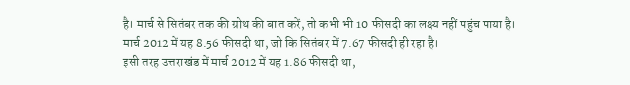है। मार्च से सितंबर तक की ग्रोथ की बात करें, तो कभी भी 10 फीसदी का लक्ष्य नहीं पहुंच पाया है। मार्च 2012 में यह 8.56 फीसदी था, जो कि सितंबर में 7.67 फीसदी ही रहा है।
इसी तरह उत्तराखंड में मार्च 2012 में यह 1.86 फीसदी था,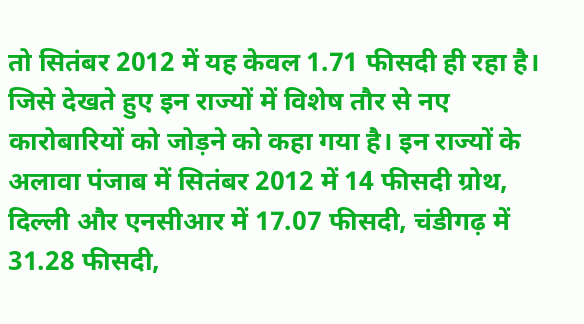तो सितंबर 2012 में यह केवल 1.71 फीसदी ही रहा है। जिसे देखते हुए इन राज्यों में विशेष तौर से नए कारोबारियों को जोड़ने को कहा गया है। इन राज्यों के अलावा पंजाब में सितंबर 2012 में 14 फीसदी ग्रोथ, दिल्ली और एनसीआर में 17.07 फीसदी, चंडीगढ़ में 31.28 फीसदी,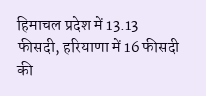हिमाचल प्रदेश में 13.13 फीसदी, हरियाणा में 16 फीसदी की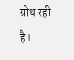ग्रोथ रही है।